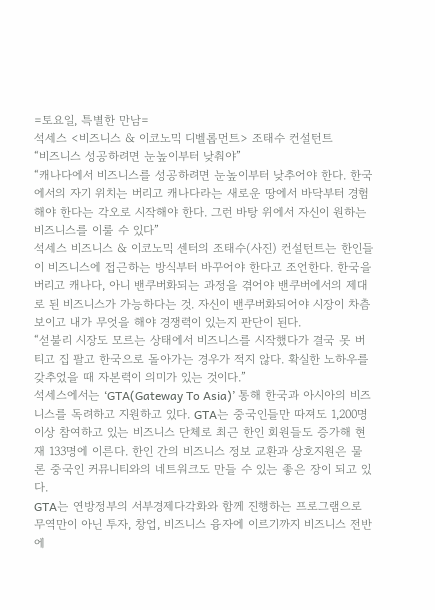=토요일, 특별한 만남=
석세스 <비즈니스 & 이코노믹 디벨롭먼트> 조태수 컨설턴트
“비즈니스 성공하려면 눈높이부터 낮춰야”
“캐나다에서 비즈니스를 성공하려면 눈높이부터 낮추어야 한다. 한국에서의 자기 위치는 버리고 캐나다라는 새로운 땅에서 바닥부터 경험해야 한다는 각오로 시작해야 한다. 그런 바탕 위에서 자신이 원하는 비즈니스를 이룰 수 있다”
석세스 비즈니스 & 이코노믹 센터의 조태수(사진) 컨설턴트는 한인들이 비즈니스에 접근하는 방식부터 바꾸어야 한다고 조언한다. 한국을 버리고 캐나다, 아니 밴쿠버화되는 과정을 겪어야 밴쿠버에서의 제대로 된 비즈니스가 가능하다는 것. 자신이 밴쿠버화되어야 시장이 차츰 보이고 내가 무엇을 해야 경쟁력이 있는지 판단이 된다.
“섣불리 시장도 모르는 상태에서 비즈니스를 시작했다가 결국 못 버티고 집 팔고 한국으로 돌아가는 경우가 적지 않다. 확실한 노하우를 갖추었을 때 자본력이 의미가 있는 것이다.”
석세스에서는 ‘GTA(Gateway To Asia)’ 통해 한국과 아시아의 비즈니스를 독려하고 지원하고 있다. GTA는 중국인들만 따져도 1,200명 이상 참여하고 있는 비즈니스 단체로 최근 한인 회원들도 증가해 현재 133명에 이른다. 한인 간의 비즈니스 정보 교환과 상호지원은 물론 중국인 커뮤니티와의 네트워크도 만들 수 있는 좋은 장이 되고 있다.
GTA는 연방정부의 서부경제다각화와 함께 진행하는 프로그램으로 무역만이 아닌 투자, 창업, 비즈니스 융자에 이르기까지 비즈니스 전반에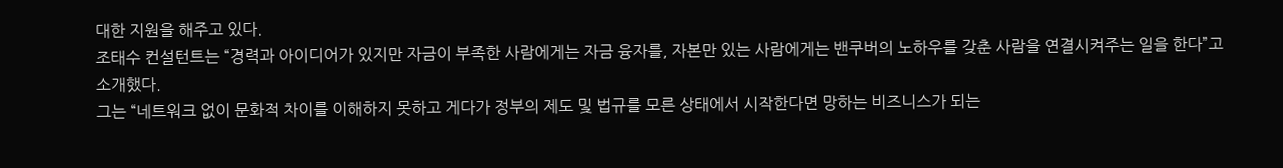대한 지원을 해주고 있다.
조태수 컨설턴트는 “경력과 아이디어가 있지만 자금이 부족한 사람에게는 자금 융자를, 자본만 있는 사람에게는 밴쿠버의 노하우를 갖춘 사람을 연결시켜주는 일을 한다”고 소개했다.
그는 “네트워크 없이 문화적 차이를 이해하지 못하고 게다가 정부의 제도 및 법규를 모른 상태에서 시작한다면 망하는 비즈니스가 되는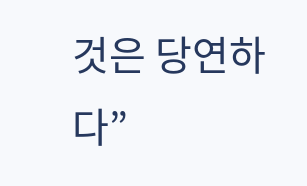것은 당연하다”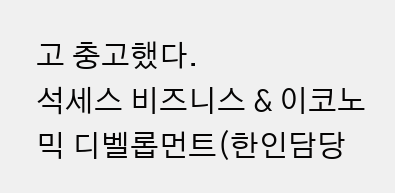고 충고했다.
석세스 비즈니스 & 이코노믹 디벨롭먼트(한인담당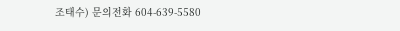조태수) 문의전화 604-639-5580